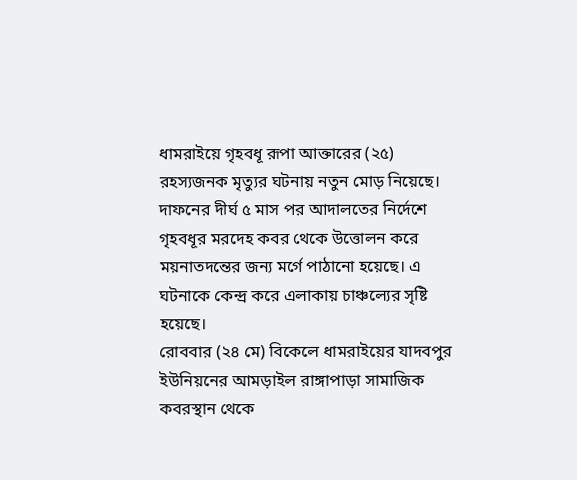ধামরাইয়ে গৃহবধূ রূপা আক্তারের (২৫) রহস্যজনক মৃত্যুর ঘটনায় নতুন মোড় নিয়েছে। দাফনের দীর্ঘ ৫ মাস পর আদালতের নির্দেশে গৃহবধূর মরদেহ কবর থেকে উত্তোলন করে ময়নাতদন্তের জন্য মর্গে পাঠানো হয়েছে। এ ঘটনাকে কেন্দ্র করে এলাকায় চাঞ্চল্যের সৃষ্টি হয়েছে।
রোববার (২৪ মে) বিকেলে ধামরাইয়ের যাদবপুর ইউনিয়নের আমড়াইল রাঙ্গাপাড়া সামাজিক কবরস্থান থেকে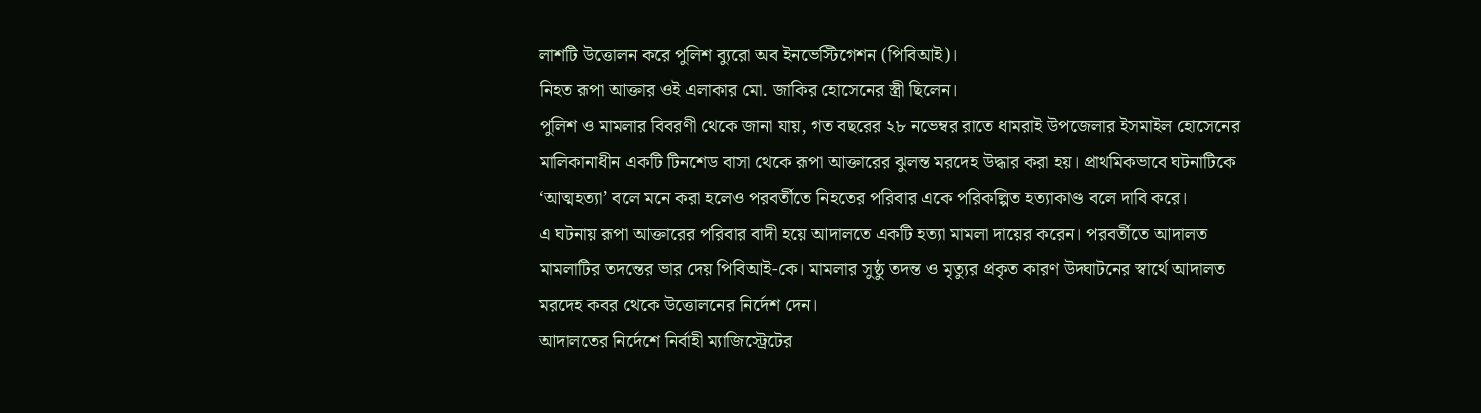লাশটি উত্তোলন করে পুলিশ ব্যুরো অব ইনভেস্টিগেশন (পিবিআই)।
নিহত রূপা আক্তার ওই এলাকার মো. জাকির হোসেনের স্ত্রী ছিলেন।
পুলিশ ও মামলার বিবরণী থেকে জানা যায়, গত বছরের ২৮ নভেম্বর রাতে ধামরাই উপজেলার ইসমাইল হোসেনের মালিকানাধীন একটি টিনশেড বাসা থেকে রূপা আক্তারের ঝুলন্ত মরদেহ উদ্ধার করা হয়। প্রাথমিকভাবে ঘটনাটিকে ‘আত্মহত্যা’ বলে মনে করা হলেও পরবর্তীতে নিহতের পরিবার একে পরিকল্পিত হত্যাকাণ্ড বলে দাবি করে।
এ ঘটনায় রূপা আক্তারের পরিবার বাদী হয়ে আদালতে একটি হত্যা মামলা দায়ের করেন। পরবর্তীতে আদালত মামলাটির তদন্তের ভার দেয় পিবিআই-কে। মামলার সুষ্ঠু তদন্ত ও মৃত্যুর প্রকৃত কারণ উদ্ঘাটনের স্বার্থে আদালত মরদেহ কবর থেকে উত্তোলনের নির্দেশ দেন।
আদালতের নির্দেশে নির্বাহী ম্যাজিস্ট্রেটের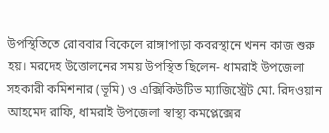উপস্থিতিতে রোববার বিকেলে রাঙ্গাপাড়া কবরস্থানে খনন কাজ শুরু হয়। মরদেহ উত্তোলনের সময় উপস্থিত ছিলেন- ধামরাই উপজেলা সহকারী কমিশনার (ভূমি) ও এক্সিকিউটিভ ম্যাজিস্ট্রেট মো. রিদওয়ান আহমেদ রাফি, ধামরাই উপজেলা স্বাস্থ্য কমপ্লেক্সের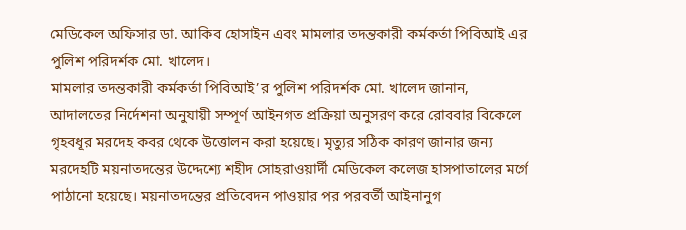মেডিকেল অফিসার ডা. আকিব হোসাইন এবং মামলার তদন্তকারী কর্মকর্তা পিবিআই এর পুলিশ পরিদর্শক মো. খালেদ।
মামলার তদন্তকারী কর্মকর্তা পিবিআই’র পুলিশ পরিদর্শক মো. খালেদ জানান, আদালতের নির্দেশনা অনুযায়ী সম্পূর্ণ আইনগত প্রক্রিয়া অনুসরণ করে রোববার বিকেলে গৃহবধূর মরদেহ কবর থেকে উত্তোলন করা হয়েছে। মৃত্যুর সঠিক কারণ জানার জন্য মরদেহটি ময়নাতদন্তের উদ্দেশ্যে শহীদ সোহরাওয়ার্দী মেডিকেল কলেজ হাসপাতালের মর্গে পাঠানো হয়েছে। ময়নাতদন্তের প্রতিবেদন পাওয়ার পর পরবর্তী আইনানুগ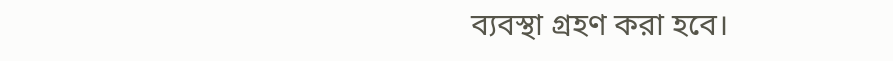ব্যবস্থা গ্রহণ করা হবে।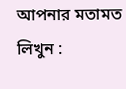আপনার মতামত লিখুন :